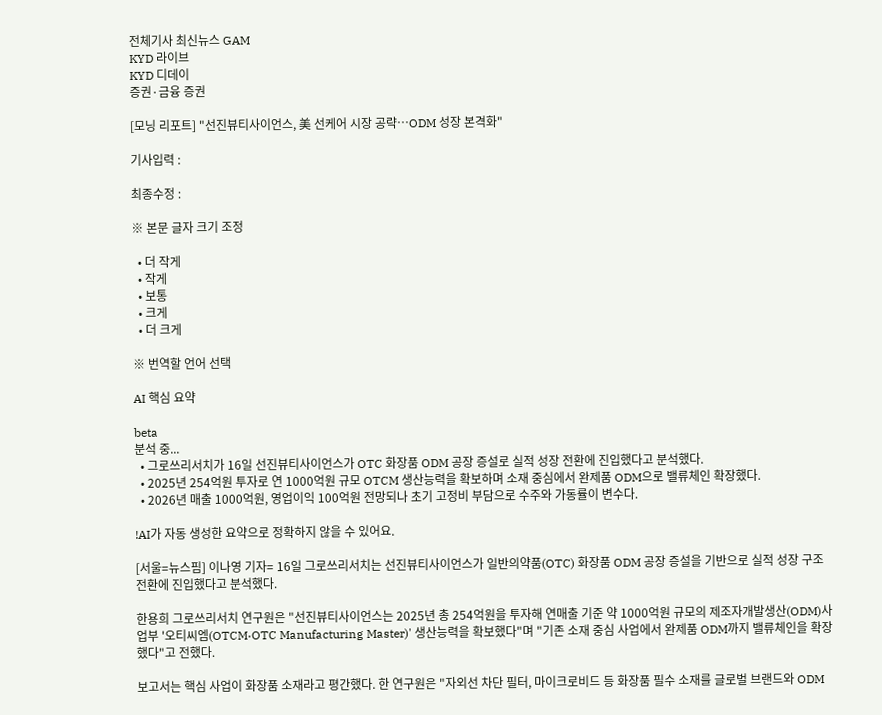전체기사 최신뉴스 GAM
KYD 라이브
KYD 디데이
증권·금융 증권

[모닝 리포트] "선진뷰티사이언스, 美 선케어 시장 공략…ODM 성장 본격화"

기사입력 :

최종수정 :

※ 본문 글자 크기 조정

  • 더 작게
  • 작게
  • 보통
  • 크게
  • 더 크게

※ 번역할 언어 선택

AI 핵심 요약

beta
분석 중...
  • 그로쓰리서치가 16일 선진뷰티사이언스가 OTC 화장품 ODM 공장 증설로 실적 성장 전환에 진입했다고 분석했다.
  • 2025년 254억원 투자로 연 1000억원 규모 OTCM 생산능력을 확보하며 소재 중심에서 완제품 ODM으로 밸류체인 확장했다.
  • 2026년 매출 1000억원, 영업이익 100억원 전망되나 초기 고정비 부담으로 수주와 가동률이 변수다.

!AI가 자동 생성한 요약으로 정확하지 않을 수 있어요.

[서울=뉴스핌] 이나영 기자= 16일 그로쓰리서치는 선진뷰티사이언스가 일반의약품(OTC) 화장품 ODM 공장 증설을 기반으로 실적 성장 구조 전환에 진입했다고 분석했다.

한용희 그로쓰리서치 연구원은 "선진뷰티사이언스는 2025년 총 254억원을 투자해 연매출 기준 약 1000억원 규모의 제조자개발생산(ODM)사업부 '오티씨엠(OTCM·OTC Manufacturing Master)' 생산능력을 확보했다"며 "기존 소재 중심 사업에서 완제품 ODM까지 밸류체인을 확장했다"고 전했다.

보고서는 핵심 사업이 화장품 소재라고 평간했다. 한 연구원은 "자외선 차단 필터, 마이크로비드 등 화장품 필수 소재를 글로벌 브랜드와 ODM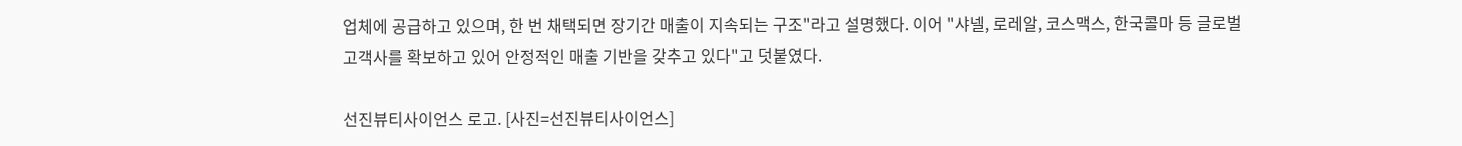업체에 공급하고 있으며, 한 번 채택되면 장기간 매출이 지속되는 구조"라고 설명했다. 이어 "샤넬, 로레알, 코스맥스, 한국콜마 등 글로벌 고객사를 확보하고 있어 안정적인 매출 기반을 갖추고 있다"고 덧붙였다.

선진뷰티사이언스 로고. [사진=선진뷰티사이언스]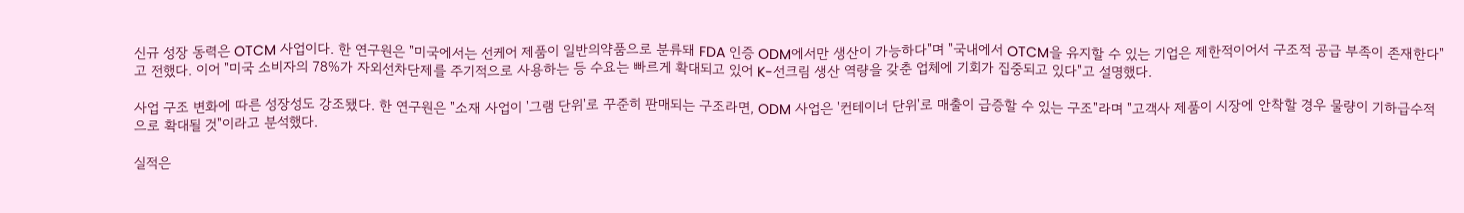신규 성장 동력은 OTCM 사업이다. 한 연구원은 "미국에서는 선케어 제품이 일반의약품으로 분류돼 FDA 인증 ODM에서만 생산이 가능하다"며 "국내에서 OTCM을 유지할 수 있는 기업은 제한적이어서 구조적 공급 부족이 존재한다"고 전했다. 이어 "미국 소비자의 78%가 자외선차단제를 주기적으로 사용하는 등 수요는 빠르게 확대되고 있어 K-선크림 생산 역량을 갖춘 업체에 기회가 집중되고 있다"고 설명했다.

사업 구조 변화에 따른 성장성도 강조됐다. 한 연구원은 "소재 사업이 '그램 단위'로 꾸준히 판매되는 구조라면, ODM 사업은 '컨테이너 단위'로 매출이 급증할 수 있는 구조"라며 "고객사 제품이 시장에 안착할 경우 물량이 기하급수적으로 확대될 것"이라고 분석했다.

실적은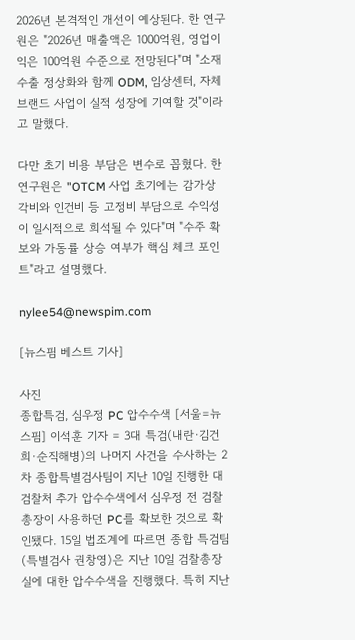2026년 본격적인 개선이 예상된다. 한 연구원은 "2026년 매출액은 1000억원, 영업이익은 100억원 수준으로 전망된다"며 "소재 수출 정상화와 함께 ODM, 임상센터, 자체 브랜드 사업이 실적 성장에 기여할 것"이라고 말했다.

다만 초기 비용 부담은 변수로 꼽혔다. 한 연구원은 "OTCM 사업 초기에는 감가상각비와 인건비 등 고정비 부담으로 수익성이 일시적으로 희석될 수 있다"며 "수주 확보와 가동률 상승 여부가 핵심 체크 포인트"라고 설명했다.

nylee54@newspim.com

[뉴스핌 베스트 기사]

사진
종합특검, 심우정 PC 압수수색 [서울=뉴스핌] 이석훈 기자 = 3대 특검(내란·김건희·순직해병)의 나머지 사건을 수사하는 2차 종합특별검사팀이 지난 10일 진행한 대검찰처 추가 압수수색에서 심우정 전 검찰총장이 사용하던 PC를 확보한 것으로 확인됐다. 15일 법조계에 따르면 종합 특검팀(특별검사 권창영)은 지난 10일 검찰총장실에 대한 압수수색을 진행했다. 특히 지난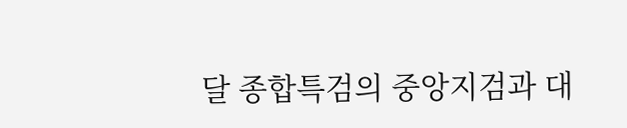달 종합특검의 중앙지검과 대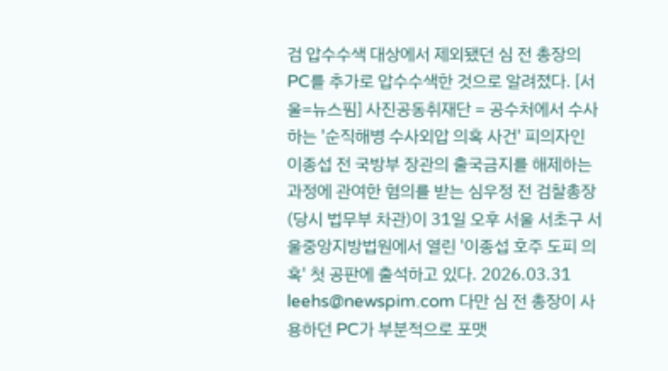검 압수수색 대상에서 제외됐던 심 전 총장의 PC를 추가로 압수수색한 것으로 알려졌다. [서울=뉴스핌] 사진공동취재단 = 공수처에서 수사하는 '순직해병 수사외압 의혹 사건' 피의자인 이종섭 전 국방부 장관의 출국금지를 해제하는 과정에 관여한 혐의를 받는 심우정 전 검찰총장(당시 법무부 차관)이 31일 오후 서울 서초구 서울중앙지방법원에서 열린 '이종섭 호주 도피 의혹' 첫 공판에 출석하고 있다. 2026.03.31 leehs@newspim.com 다만 심 전 총장이 사용하던 PC가 부분적으로 포맷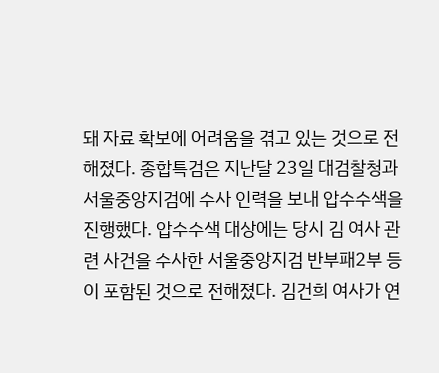돼 자료 확보에 어려움을 겪고 있는 것으로 전해졌다. 종합특검은 지난달 23일 대검찰청과 서울중앙지검에 수사 인력을 보내 압수수색을 진행했다. 압수수색 대상에는 당시 김 여사 관련 사건을 수사한 서울중앙지검 반부패2부 등이 포함된 것으로 전해졌다. 김건희 여사가 연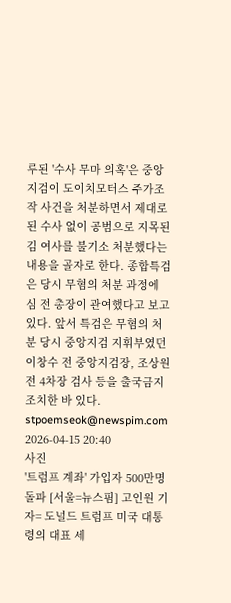루된 '수사 무마 의혹'은 중앙지검이 도이치모터스 주가조작 사건을 처분하면서 제대로 된 수사 없이 공범으로 지목된 김 여사를 불기소 처분했다는 내용을 골자로 한다. 종합특검은 당시 무혐의 처분 과정에 심 전 총장이 관여했다고 보고 있다. 앞서 특검은 무혐의 처분 당시 중앙지검 지휘부였던 이창수 전 중앙지검장, 조상원 전 4차장 검사 등을 출국금지 조치한 바 있다. stpoemseok@newspim.com 2026-04-15 20:40
사진
'트럼프 계좌' 가입자 500만명 돌파 [서울=뉴스핌] 고인원 기자= 도널드 트럼프 미국 대통령의 대표 세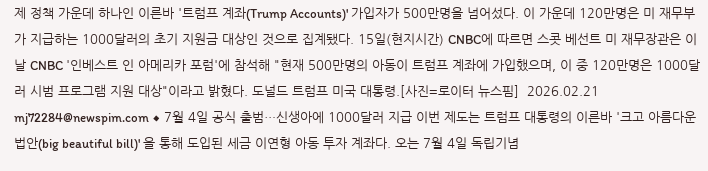제 정책 가운데 하나인 이른바 '트럼프 계좌(Trump Accounts)' 가입자가 500만명을 넘어섰다. 이 가운데 120만명은 미 재무부가 지급하는 1000달러의 초기 지원금 대상인 것으로 집계됐다. 15일(현지시간) CNBC에 따르면 스콧 베선트 미 재무장관은 이날 CNBC '인베스트 인 아메리카 포럼'에 참석해 "현재 500만명의 아동이 트럼프 계좌에 가입했으며, 이 중 120만명은 1000달러 시범 프로그램 지원 대상"이라고 밝혔다. 도널드 트럼프 미국 대통령.[사진=로이터 뉴스핌]  2026.02.21 mj72284@newspim.com ◆ 7월 4일 공식 출범…신생아에 1000달러 지급 이번 제도는 트럼프 대통령의 이른바 '크고 아름다운 법안(big beautiful bill)' 을 통해 도입된 세금 이연형 아동 투자 계좌다. 오는 7월 4일 독립기념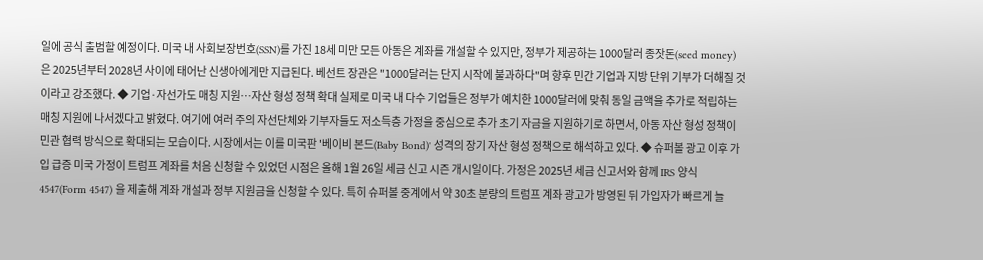일에 공식 출범할 예정이다. 미국 내 사회보장번호(SSN)를 가진 18세 미만 모든 아동은 계좌를 개설할 수 있지만, 정부가 제공하는 1000달러 종잣돈(seed money) 은 2025년부터 2028년 사이에 태어난 신생아에게만 지급된다. 베선트 장관은 "1000달러는 단지 시작에 불과하다"며 향후 민간 기업과 지방 단위 기부가 더해질 것이라고 강조했다. ◆ 기업·자선가도 매칭 지원…자산 형성 정책 확대 실제로 미국 내 다수 기업들은 정부가 예치한 1000달러에 맞춰 동일 금액을 추가로 적립하는 매칭 지원에 나서겠다고 밝혔다. 여기에 여러 주의 자선단체와 기부자들도 저소득층 가정을 중심으로 추가 초기 자금을 지원하기로 하면서, 아동 자산 형성 정책이 민관 협력 방식으로 확대되는 모습이다. 시장에서는 이를 미국판 '베이비 본드(Baby Bond)' 성격의 장기 자산 형성 정책으로 해석하고 있다. ◆ 슈퍼볼 광고 이후 가입 급증 미국 가정이 트럼프 계좌를 처음 신청할 수 있었던 시점은 올해 1월 26일 세금 신고 시즌 개시일이다. 가정은 2025년 세금 신고서와 함께 IRS 양식 4547(Form 4547) 을 제출해 계좌 개설과 정부 지원금을 신청할 수 있다. 특히 슈퍼볼 중계에서 약 30초 분량의 트럼프 계좌 광고가 방영된 뒤 가입자가 빠르게 늘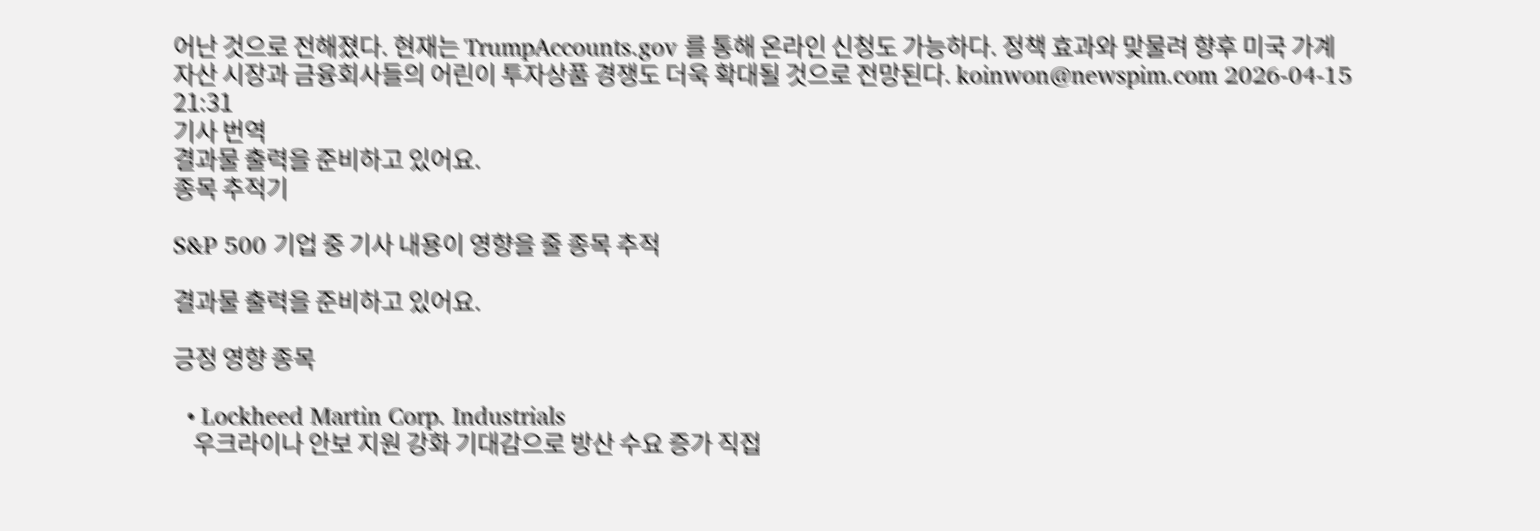어난 것으로 전해졌다. 현재는 TrumpAccounts.gov 를 통해 온라인 신청도 가능하다. 정책 효과와 맞물려 향후 미국 가계 자산 시장과 금융회사들의 어린이 투자상품 경쟁도 더욱 확대될 것으로 전망된다. koinwon@newspim.com 2026-04-15 21:31
기사 번역
결과물 출력을 준비하고 있어요.
종목 추적기

S&P 500 기업 중 기사 내용이 영향을 줄 종목 추적

결과물 출력을 준비하고 있어요.

긍정 영향 종목

  • Lockheed Martin Corp. Industrials
    우크라이나 안보 지원 강화 기대감으로 방산 수요 증가 직접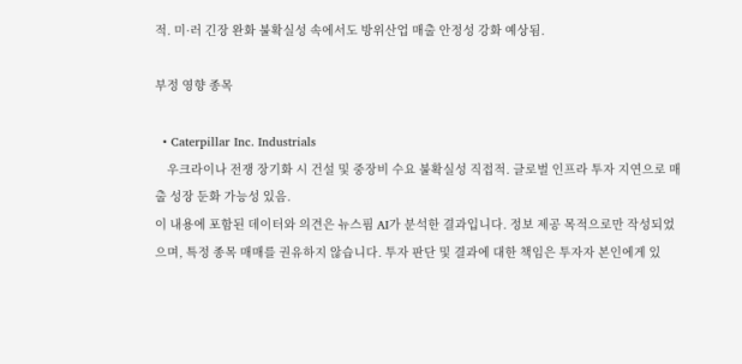적. 미·러 긴장 완화 불확실성 속에서도 방위산업 매출 안정성 강화 예상됨.

부정 영향 종목

  • Caterpillar Inc. Industrials
    우크라이나 전쟁 장기화 시 건설 및 중장비 수요 불확실성 직접적. 글로벌 인프라 투자 지연으로 매출 성장 둔화 가능성 있음.
이 내용에 포함된 데이터와 의견은 뉴스핌 AI가 분석한 결과입니다. 정보 제공 목적으로만 작성되었으며, 특정 종목 매매를 권유하지 않습니다. 투자 판단 및 결과에 대한 책임은 투자자 본인에게 있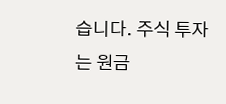습니다. 주식 투자는 원금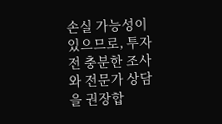손실 가능성이 있으므로, 투자 전 충분한 조사와 전문가 상담을 권장합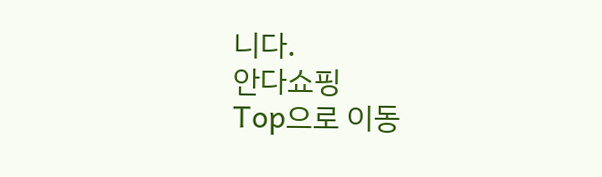니다.
안다쇼핑
Top으로 이동